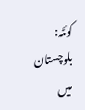کوئٹہ: بلوچستان میں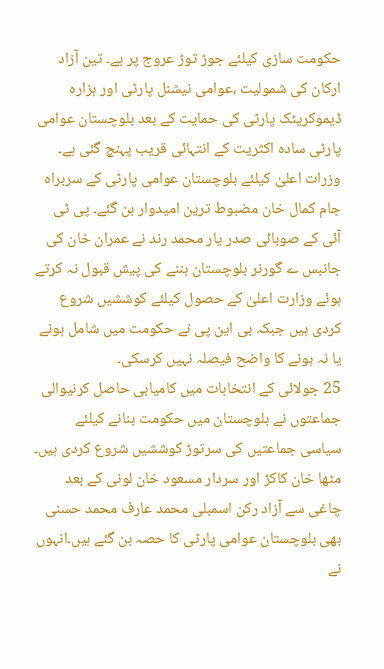حکومت سازی کیلئے جوڑ توڑ عروج پر ہے۔ تین آزاد ارکان کی شمولیت ،عوامی نیشنل پارٹی اور ہزارہ ڈیموکریٹک پارٹی کی حمایت کے بعد بلوچستان عوامی پارٹی سادہ اکثریت کے انتہائی قریب پہنچ گئی ہے۔
وزرات اعلیٰ کیلئے بلوچستان عوامی پارٹی کے سربراہ جام کمال خان مضبوط ترین امیدوار بن گئے۔ پی ٹی آئی کے صوبائی صدر یار محمد رند نے عمران خان کی جانبس ے گورنر بلوچستان بننے کی پیش قبول نہ کرتے ہوئے وزارت اعلیٰ کے حصول کیلئے کوششیں شروع کردی ہیں جبکہ بی این پی نے حکومت میں شامل ہونے یا نہ ہونے کا واضح فیصلہ نہیں کرسکی۔
25 جولائی کے انتخابات میں کامیابی حاصل کرنیوالی جماعتوں نے بلوچستان میں حکومت بنانے کیلئے سیاسی جماعتیں کی سرتوڑ کوششیں شروع کردی ہیں۔ مٹھا خان کاکڑ اور سردار مسعود خان لونی کے بعد چاغی سے آزاد رکن اسمبلی محمد عارف محمد حسنی بھی بلوچستان عوامی پارٹی کا حصہ بن گئے ہیں۔انہوں نے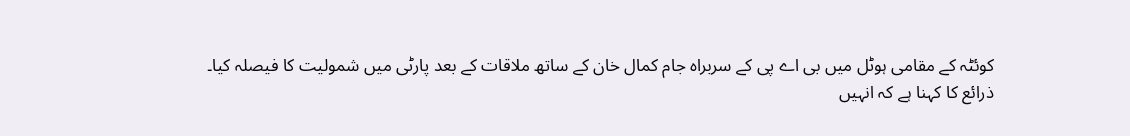کوئٹہ کے مقامی ہوٹل میں بی اے پی کے سربراہ جام کمال خان کے ساتھ ملاقات کے بعد پارٹی میں شمولیت کا فیصلہ کیا۔
ذرائع کا کہنا ہے کہ انہیں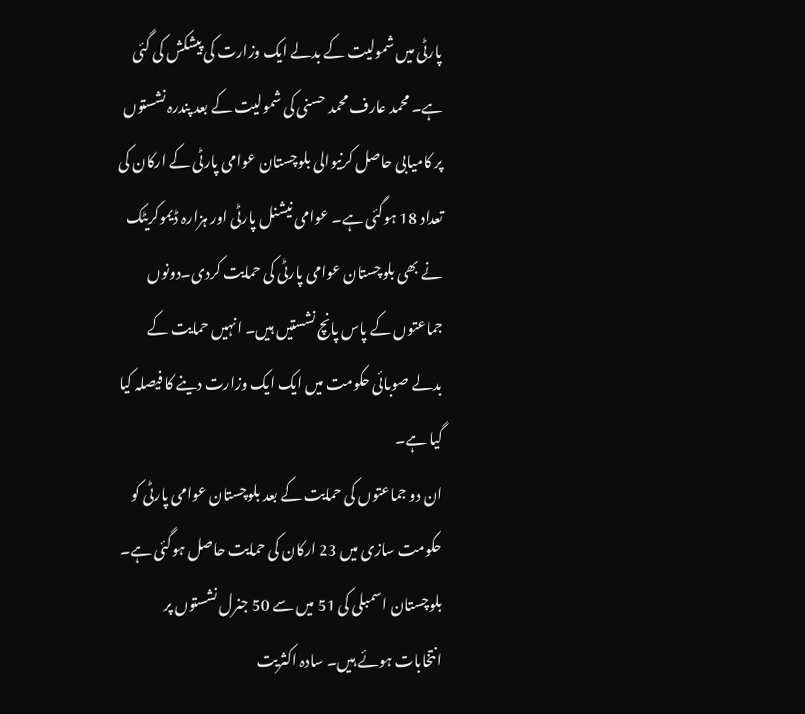پارٹی میں شمولیت کے بدلے ایک وزارت کی پیشکش کی گئی ہے۔ محمد عارف محمد حسنی کی شمولیت کے بعد پندرہ نشستوں پر کامیابی حاصل کرنیوالی بلوچستان عوامی پارٹی کے ارکان کی تعداد 18 ہوگئی ہے۔ عوامی نیشنل پارٹی اور ہزارہ ڈیموکریٹک نے بھی بلوچستان عوامی پارٹی کی حمایت کردی۔دونوں جماعتوں کے پاس پانچ نشستیں ہیں۔ انہیں حمایت کے بدلے صوبائی حکومت میں ایک ایک وزارت دینے کا فیصلہ کیا گیا ہے۔
ان دو جماعتوں کی حمایت کے بعد بلوچستان عوامی پارٹی کو حکومت سازی میں 23 ارکان کی حمایت حاصل ہوگئی ہے۔ بلوچستان اسمبلی کی 51 میں سے 50 جنرل نشستوں پر انتخابات ہوئے ہیں۔ سادہ اکثریت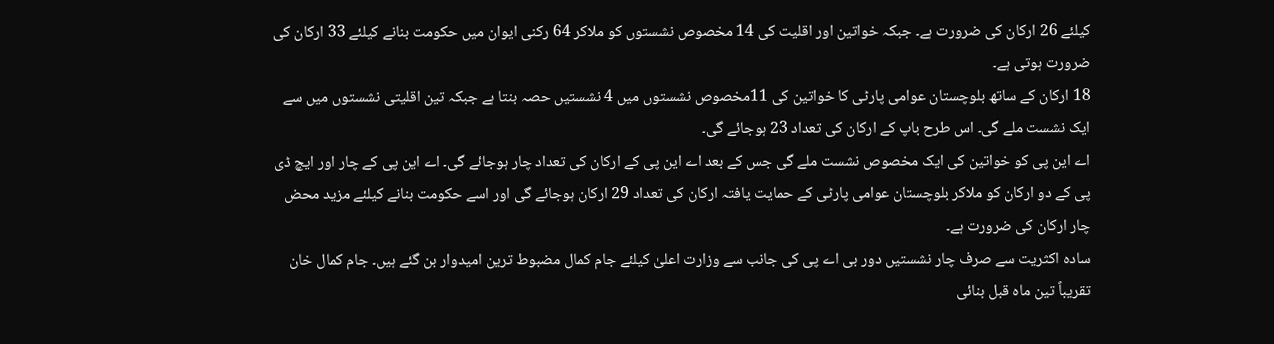کیلئے 26 ارکان کی ضرورت ہے۔ جبکہ خواتین اور اقلیت کی 14 مخصوص نشستوں کو ملاکر 64 رکنی ایوان میں حکومت بنانے کیلئے 33 ارکان کی ضرورت ہوتی ہے۔
18 ارکان کے ساتھ بلوچستان عوامی پارٹی کا خواتین کی 11مخصوص نشستوں میں 4 نشستیں حصہ بنتا ہے جبکہ تین اقلیتی نشستوں میں سے ایک نشست ملے گی۔ اس طرح باپ کے ارکان کی تعداد 23 ہوجائے گی۔
اے این پی کو خواتین کی ایک مخصوص نشست ملے گی جس کے بعد اے این پی کے ارکان کی تعداد چار ہوجائے گی۔ اے این پی کے چار اور ایچ ڈی پی کے دو ارکان کو ملاکر بلوچستان عوامی پارٹی کے حمایت یافتہ ارکان کی تعداد 29 ارکان ہوجائے گی اور اسے حکومت بنانے کیلئے مزید محض چار ارکان کی ضرورت ہے۔
سادہ اکثریت سے صرف چار نشستیں دور بی اے پی کی جانب سے وزارت اعلیٰ کیلئے جام کمال مضبوط ترین امیدوار بن گئے ہیں۔ جام کمال خان تقریباً تین ماہ قبل بنائی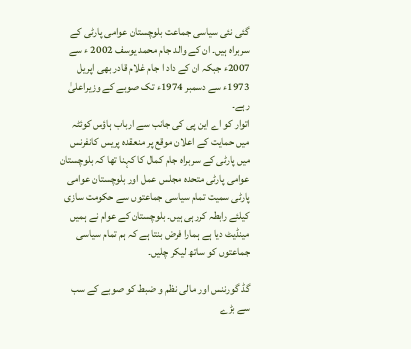گئی نئی سیاسی جماعت بلوچستان عوامی پارٹی کے سربراہ ہیں۔ ان کے والد جام محمد یوسف 2002 ء سے 2007ء جبکہ ان کے داد ا جام غلام قادر بھی اپریل 1973ء سے دسمبر 1974ء تک صوبے کے وزیراعلیٰ رہے۔
اتوار کو اے این پی کی جانب سے ارباب ہاؤس کوئٹہ میں حمایت کے اعلان موقع پر منعقدہ پریس کانفرنس میں پارٹی کے سربراہ جام کمال کا کہنا تھا کہ بلوچستان عوامی پارٹی متحدہ مجلس عمل اور بلوچستان عوامی پارٹی سمیت تمام سیاسی جماعتوں سے حکومت سازی کیلئے رابطہ کررہی ہیں۔ بلوچستان کے عوام نے ہمیں مینڈیٹ دیا ہے ہمارا فرض بنتا ہے کہ ہم تمام سیاسی جماعتوں کو ساتھ لیکر چلیں۔

گڈ گورننس اور مالی نظم و ضبط کو صوبے کے سب سے بڑے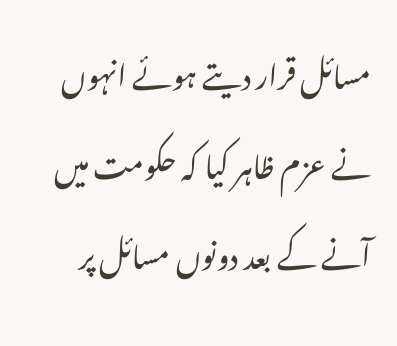مسائل قرار دیتے ہوئے انہوں نے عزم ظاہر کیا کہ حکومت میں آنے کے بعد دونوں مسائل پر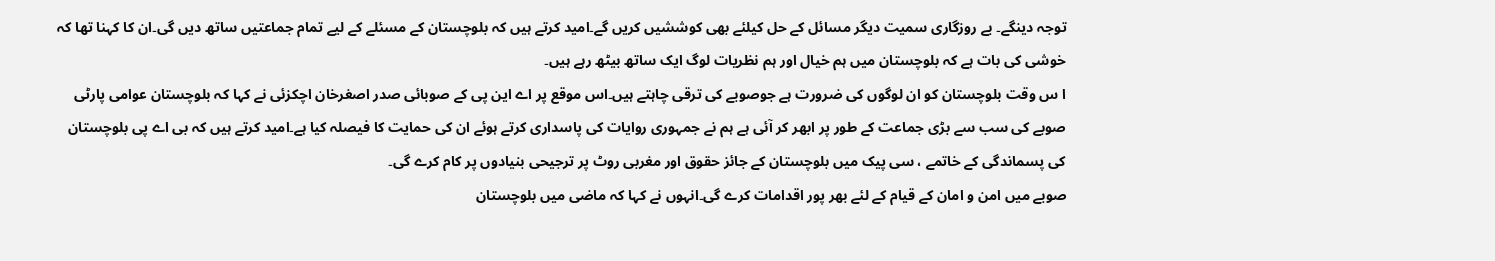توجہ دینگے۔ بے روزگاری سمیت دیگر مسائل کے حل کیلئے بھی کوششیں کریں گے۔امید کرتے ہیں کہ بلوچستان کے مسئلے کے لیے تمام جماعتیں ساتھ دیں گی۔ان کا کہنا تھا کہ خوشی کی بات ہے کہ بلوچستان میں ہم خیال اور ہم نظریات لوگ ایک ساتھ بیٹھ رہے ہیں۔
ا س وقت بلوچستان کو ان لوگوں کی ضرورت ہے جوصوبے کی ترقی چاہتے ہیں۔اس موقع پر اے این پی کے صوبائی صدر اصغرخان اچکزئی نے کہا کہ بلوچستان عوامی پارٹی صوبے کی سب سے بڑی جماعت کے طور پر ابھر کر آئی ہے ہم نے جمہوری روایات کی پاسداری کرتے ہوئے ان کی حمایت کا فیصلہ کیا ہے۔امید کرتے ہیں کہ بی اے پی بلوچستان کی پسماندگی کے خاتمے ، سی پیک میں بلوچستان کے جائز حقوق اور مغربی روٹ پر ترجیحی بنیادوں پر کام کرے گی۔
صوبے میں امن و امان کے قیام کے لئے بھر پور اقدامات کرے گی۔انہوں نے کہا کہ ماضی میں بلوچستان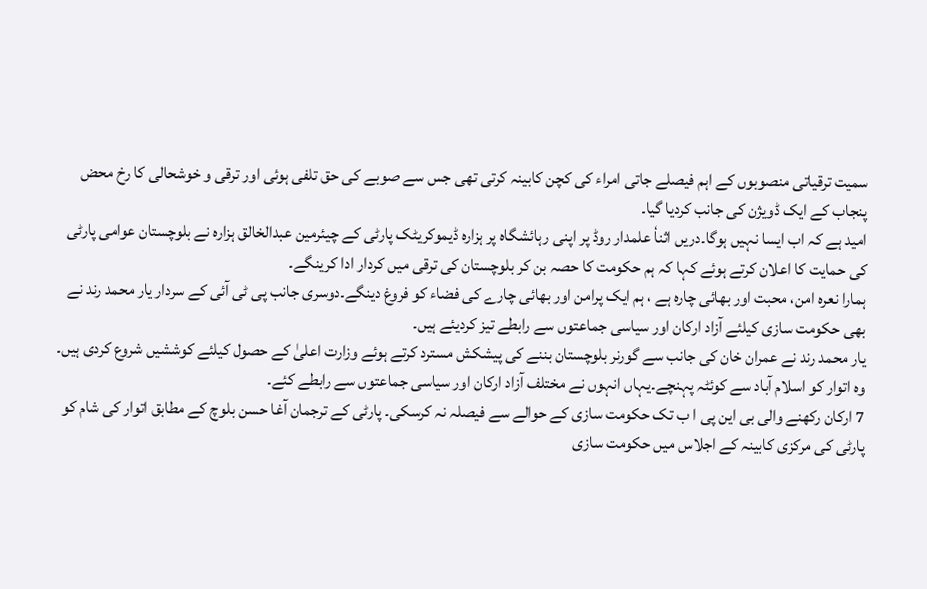سمیت ترقیاتی منصوبوں کے اہم فیصلے جاتی امراء کی کچن کابینہ کرتی تھی جس سے صوبے کی حق تلفی ہوئی اور ترقی و خوشحالی کا رخ محض پنجاب کے ایک ڈویژن کی جانب کردیا گیا۔
امید ہے کہ اب ایسا نہیں ہوگا۔دریں اثناٗ علمدار روڈ پر اپنی رہائشگاہ پر ہزارہ ڈیموکریٹک پارٹی کے چیئرمین عبدالخالق ہزارہ نے بلوچستان عوامی پارٹی کی حمایت کا اعلان کرتے ہوئے کہا کہ ہم حکومت کا حصہ بن کر بلوچستان کی ترقی میں کردار ادا کرینگے۔
ہمارا نعرہ امن، محبت اور بھائی چارہ ہے ، ہم ایک پرامن اور بھائی چارے کی فضاء کو فروغ دینگے۔دوسری جانب پی ٹی آئی کے سردار یار محمد رند نے بھی حکومت سازی کیلئے آزاد ارکان اور سیاسی جماعتوں سے رابطے تیز کردیئے ہیں۔
یار محمد رند نے عمران خان کی جانب سے گورنر بلوچستان بننے کی پیشکش مسترد کرتے ہوئے وزارت اعلیٰ کے حصول کیلئے کوششیں شروع کردی ہیں۔ وہ اتوار کو اسلام آباد سے کوئٹہ پہنچے۔یہاں انہوں نے مختلف آزاد ارکان اور سیاسی جماعتوں سے رابطے کئے۔
7 ارکان رکھنے والی بی این پی ا ب تک حکومت سازی کے حوالے سے فیصلہ نہ کرسکی۔ پارٹی کے ترجمان آغا حسن بلوچ کے مطابق اتوار کی شام کو پارٹی کی مرکزی کابینہ کے اجلاس میں حکومت سازی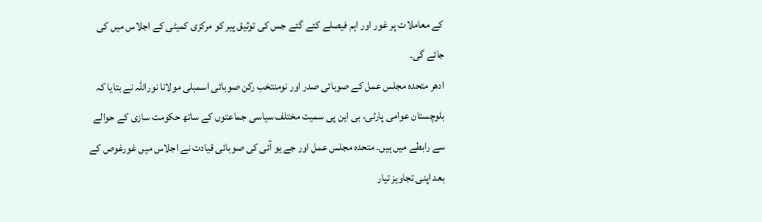کے معاملات پر غور اور اہم فیصلے کئے گئے جس کی توثیق پیر کو مرکزی کمیٹی کے اجلاس میں کی جائے گی۔
ادھر متحدہ مجلس عمل کے صوبائی صدر اور نومنتخب رکن صوبائی اسمبلی مولانا نوراللہ نے بتایا کہ بلوچستان عوامی پارٹی، بی این پی سمیت مختلف سیاسی جماعتوں کے ساتھ حکومت سازی کے حوالے سے رابطے میں ہیں۔ متحدہ مجلس عمل اور جے یو آئی کی صوبائی قیادت نے اجلاس میں غورغوص کے بعد اپنی تجاویز تیار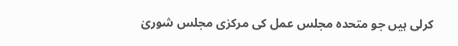کرلی ہیں جو متحدہ مجلس عمل کی مرکزی مجلس شوریٰ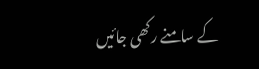کے سامنے رکھی جائیں